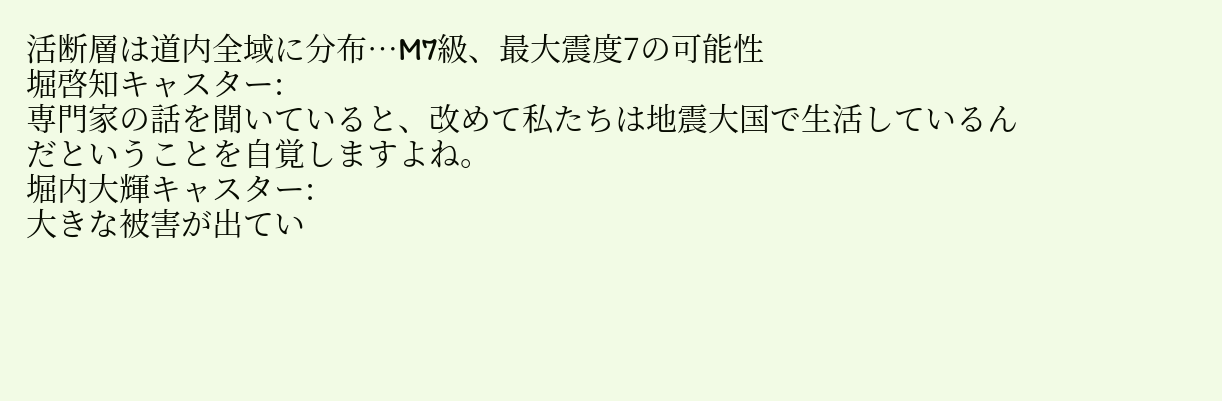活断層は道内全域に分布…M7級、最大震度7の可能性
堀啓知キャスター:
専門家の話を聞いていると、改めて私たちは地震大国で生活しているんだということを自覚しますよね。
堀内大輝キャスター:
大きな被害が出てい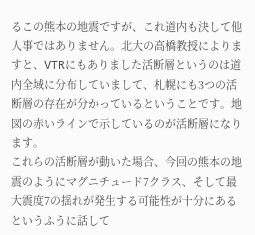るこの熊本の地震ですが、これ道内も決して他人事ではありません。北大の高橋教授によりますと、VTRにもありました活断層というのは道内全域に分布していまして、札幌にも3つの活断層の存在が分かっているということです。地図の赤いラインで示しているのが活断層になります。
これらの活断層が動いた場合、今回の熊本の地震のようにマグニチュード7クラス、そして最大震度7の揺れが発生する可能性が十分にあるというふうに話して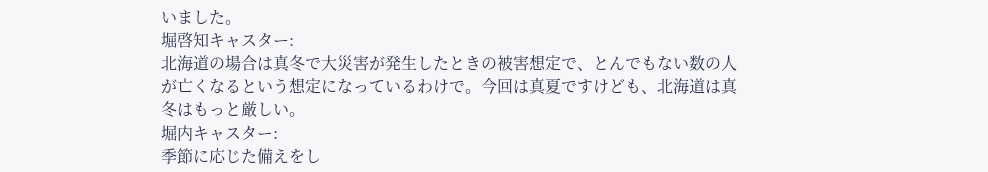いました。
堀啓知キャスター:
北海道の場合は真冬で大災害が発生したときの被害想定で、とんでもない数の人が亡くなるという想定になっているわけで。今回は真夏ですけども、北海道は真冬はもっと厳しい。
堀内キャスター:
季節に応じた備えをし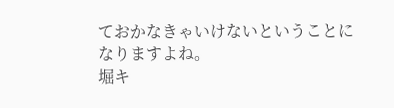ておかなきゃいけないということになりますよね。
堀キ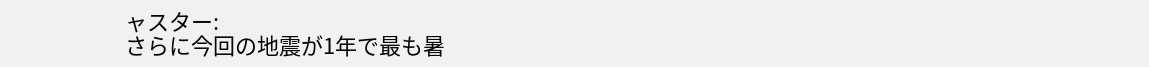ャスター:
さらに今回の地震が1年で最も暑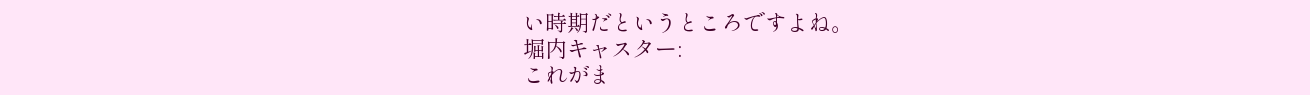い時期だというところですよね。
堀内キャスター:
これがま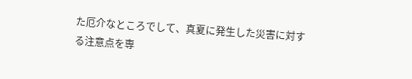た厄介なところでして、真夏に発生した災害に対する注意点を専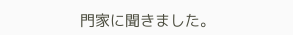門家に聞きました。